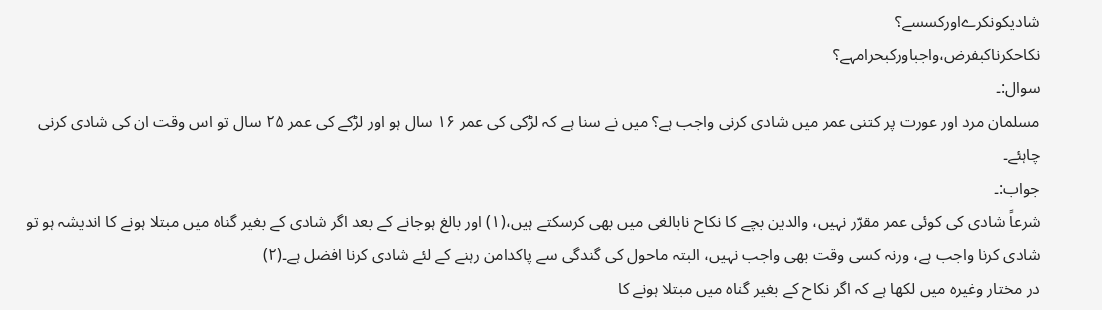شادیکونکرےاورکسسے؟
نکاحکرناکبفرض،واجباورکبحرامہے؟
سوال:۔
مسلمان مرد اور عورت پر کتنی عمر میں شادی کرنی واجب ہے؟ میں نے سنا ہے کہ لڑکی کی عمر ۱۶ سال ہو اور لڑکے کی عمر ۲۵ سال تو اس وقت ان کی شادی کرنی چاہئے۔
جواب:۔
شرعاً شادی کی کوئی عمر مقرّر نہیں، والدین بچے کا نکاح نابالغی میں بھی کرسکتے ہیں،(۱) اور بالغ ہوجانے کے بعد اگر شادی کے بغیر گناہ میں مبتلا ہونے کا اندیشہ ہو تو شادی کرنا واجب ہے، ورنہ کسی وقت بھی واجب نہیں، البتہ ماحول کی گندگی سے پاکدامن رہنے کے لئے شادی کرنا افضل ہے۔(۲)
در مختار وغیرہ میں لکھا ہے کہ اگر نکاح کے بغیر گناہ میں مبتلا ہونے کا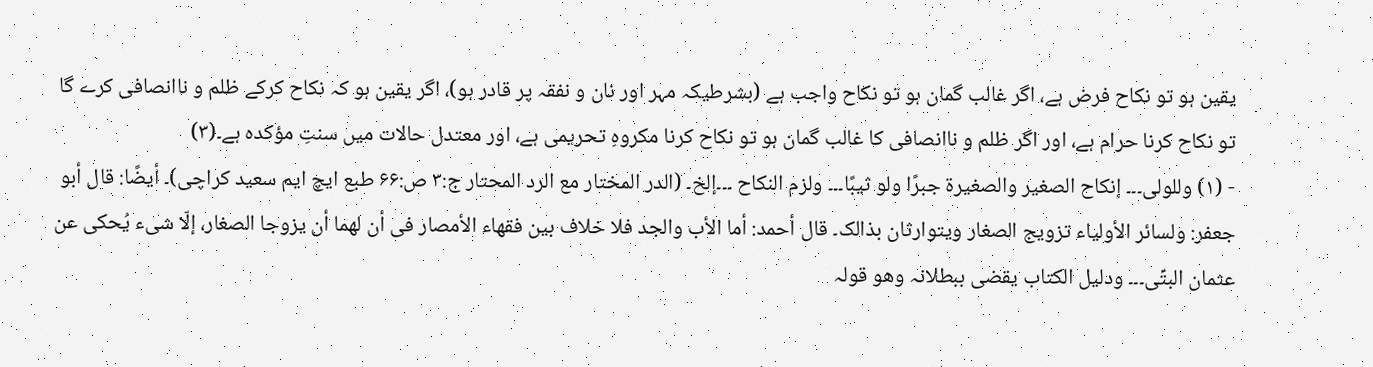یقین ہو تو نکاح فرض ہے، اگر غالب گمان ہو تو نکاح واجب ہے (بشرطیکہ مہر اور نان و نفقہ پر قادر ہو)، اگر یقین ہو کہ نکاح کرکے ظلم و ناانصافی کرے گا تو نکاح کرنا حرام ہے، اور اگر ظلم و ناانصافی کا غالب گمان ہو تو نکاح کرنا مکروہِ تحریمی ہے، اور معتدل حالات میں سنتِ مؤکدہ ہے۔(۳)
- (۱) وللولی۔۔۔ إنکاح الصغیر والصغیرۃ جبرًا ولو ثیبًا۔۔۔ ولزم النکاح ۔۔۔إلخ۔ (الدر المختار مع الرد المحتار ج:۳ ص:۶۶ طبع ایچ ایم سعید کراچی)۔ أیضًا: قال أبو جعفر: ولسائر الأولیاء تزویج الصغار ویتوارثان بذالک۔ قال أحمد: أما الأب والجد فلا خلاف بین فقھاء الأمصار فی أن لھما أن یزوجا الصغار، إلّا شیء یُحکی عن عثمان البتِّی۔۔۔ ودلیل الکتاب یقضی ببطلانہ وھو قولہ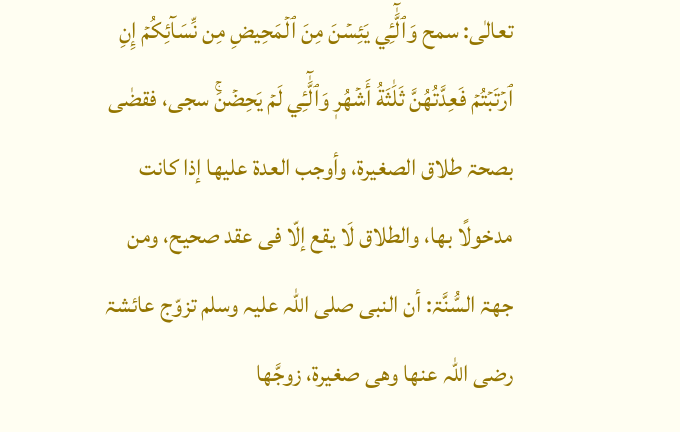تعالٰی: سمح وَٱلَّٰٓـِٔي يَئِسۡنَ مِنَ ٱلۡمَحِيضِ مِن نِّسَآئِكُمۡ إِنِ ٱرۡتَبۡتُمۡ فَعِدَّتُهُنَّ ثَلَٰثَةُ أَشۡهُرٖ وَٱلَّٰٓـِٔي لَمۡ يَحِضۡنَۚ سجى، فقضٰی بصحۃ طلاق الصغیرۃ، وأوجب العدۃ علیھا إذا کانت مدخولًا بھا، والطلاق لَا یقع إلّا فی عقد صحیح، ومن جھۃ السُّنَّۃ: أن النبی صلی اللہ علیہ وسلم تزوّج عائشۃ رضی اللہ عنھا وھی صغیرۃ، زوجَّھا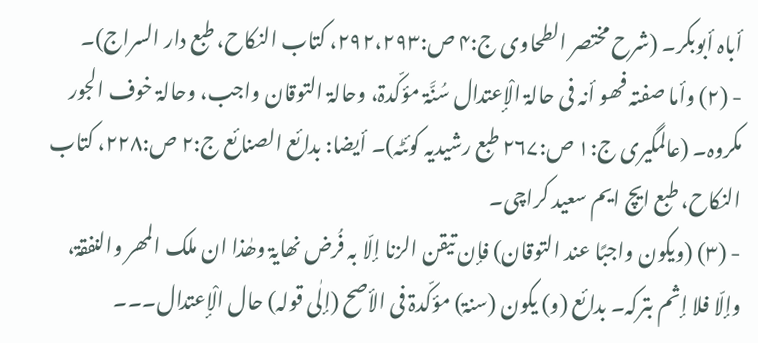أباہ أبوبکر۔ (شرح مختصر الطحاوی ج:۴ ص:۲۹۲،۲۹۳، کتاب النکاح، طبع دار السراج)۔
- (۲) وأما صفتہ فھو أنہ فی حالۃ الْإعتدال سُنَّۃ مؤکّدۃ، وحالۃ التوقان واجب، وحالۃ خوف الجور مکروہ۔ (عالمگیری ج:۱ ص:۲۶۷ طبع رشیدیہ کوئٹہ)۔ أیضا: بدائع الصنائع ج:۲ ص:۲۲۸، کتاب النکاح، طبع ایچ ایم سعید کراچی۔
- (۳) (ویکون واجبًا عند التوقان) فإن تیقن الزنا إلّا بہ فُرض نھایۃ وھٰذا ان ملک المھر والنفقۃ، وإلّا فلا إثم بترکہ۔ بدائع (و) یکون (سنۃ) مؤکّدۃ فی الأصح (إلٰی قولہ) حال الْإعتدال۔۔۔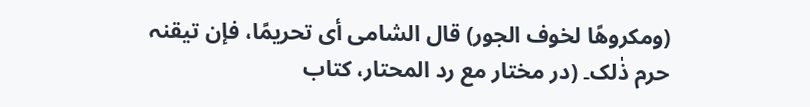(ومکروھًا لخوف الجور) قال الشامی أی تحریمًا، فإن تیقنہ حرم ذٰلک۔ (در مختار مع رد المحتار، کتاب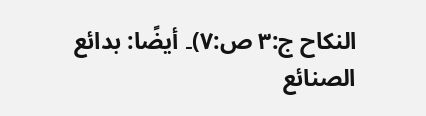النکاح ج:۳ ص:۷)۔ أیضًا: بدائع الصنائع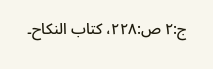ج:۲ ص:۲۲۸، کتاب النکاح۔